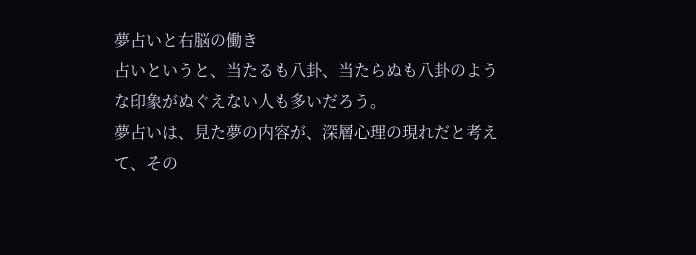夢占いと右脳の働き
占いというと、当たるも八卦、当たらぬも八卦のような印象がぬぐえない人も多いだろう。
夢占いは、見た夢の内容が、深層心理の現れだと考えて、その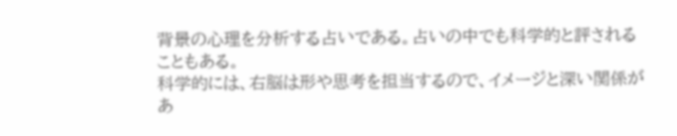背景の心理を分析する占いである。占いの中でも科学的と評されることもある。
科学的には、右脳は形や思考を担当するので、イメージと深い関係があ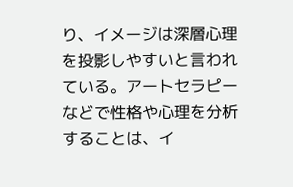り、イメージは深層心理を投影しやすいと言われている。アートセラピーなどで性格や心理を分析することは、イ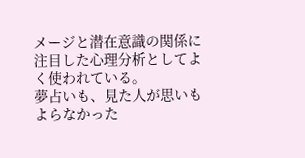メージと潜在意識の関係に注目した心理分析としてよく使われている。
夢占いも、見た人が思いもよらなかった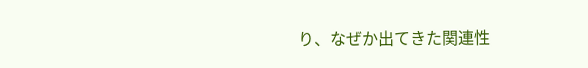り、なぜか出てきた関連性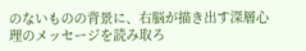のないものの背景に、右脳が描き出す深層心理のメッセージを読み取ろ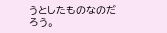うとしたものなのだろう。